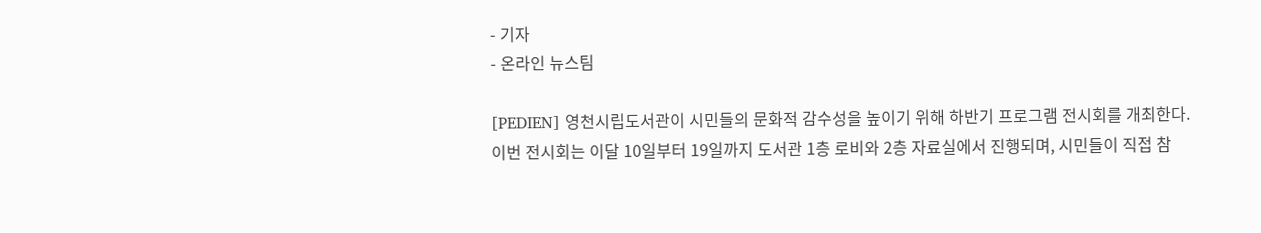- 기자
- 온라인 뉴스팀

[PEDIEN] 영천시립도서관이 시민들의 문화적 감수성을 높이기 위해 하반기 프로그램 전시회를 개최한다.
이번 전시회는 이달 10일부터 19일까지 도서관 1층 로비와 2층 자료실에서 진행되며, 시민들이 직접 참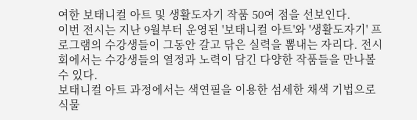여한 보태니컬 아트 및 생활도자기 작품 50여 점을 선보인다.
이번 전시는 지난 9월부터 운영된 '보태니컬 아트'와 '생활도자기' 프로그램의 수강생들이 그동안 갈고 닦은 실력을 뽐내는 자리다. 전시회에서는 수강생들의 열정과 노력이 담긴 다양한 작품들을 만나볼 수 있다.
보태니컬 아트 과정에서는 색연필을 이용한 섬세한 채색 기법으로 식물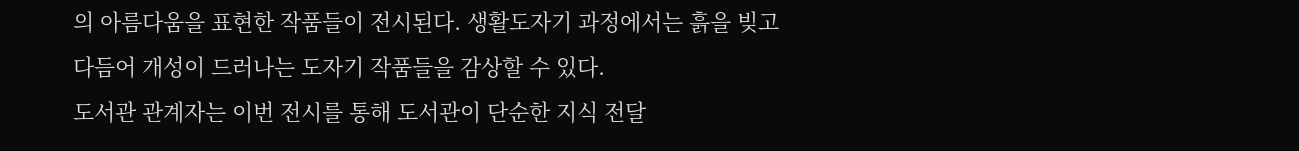의 아름다움을 표현한 작품들이 전시된다. 생활도자기 과정에서는 흙을 빚고 다듬어 개성이 드러나는 도자기 작품들을 감상할 수 있다.
도서관 관계자는 이번 전시를 통해 도서관이 단순한 지식 전달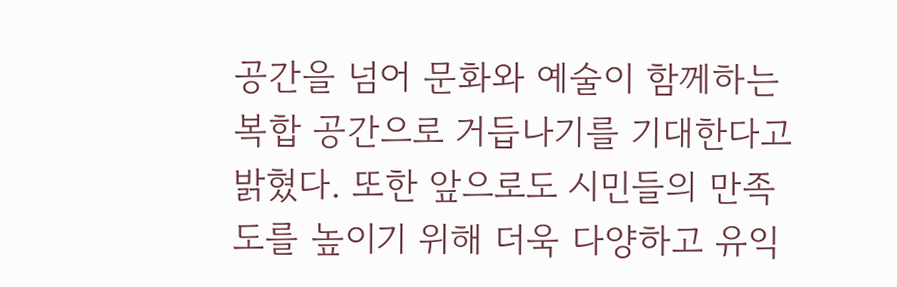공간을 넘어 문화와 예술이 함께하는 복합 공간으로 거듭나기를 기대한다고 밝혔다. 또한 앞으로도 시민들의 만족도를 높이기 위해 더욱 다양하고 유익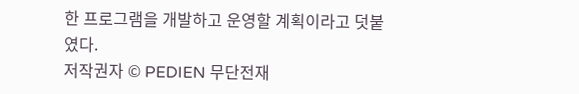한 프로그램을 개발하고 운영할 계획이라고 덧붙였다.
저작권자 © PEDIEN 무단전재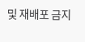및 재배포 금지